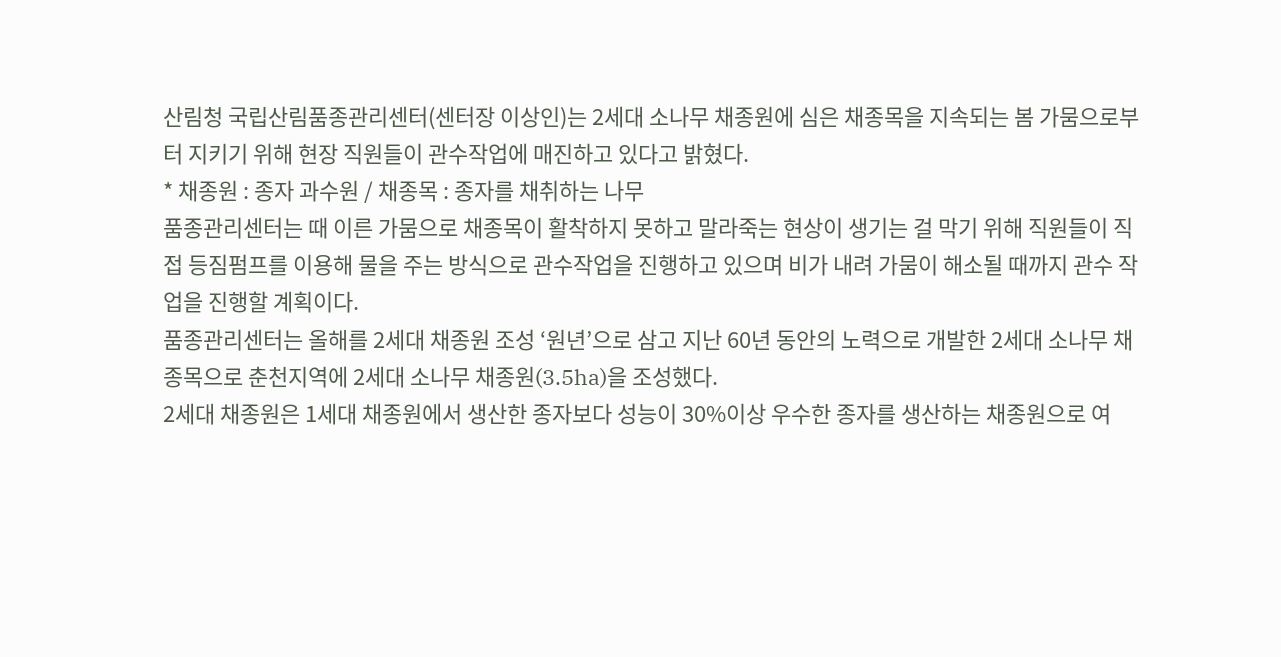산림청 국립산림품종관리센터(센터장 이상인)는 2세대 소나무 채종원에 심은 채종목을 지속되는 봄 가뭄으로부터 지키기 위해 현장 직원들이 관수작업에 매진하고 있다고 밝혔다.
* 채종원 : 종자 과수원 / 채종목 : 종자를 채취하는 나무
품종관리센터는 때 이른 가뭄으로 채종목이 활착하지 못하고 말라죽는 현상이 생기는 걸 막기 위해 직원들이 직접 등짐펌프를 이용해 물을 주는 방식으로 관수작업을 진행하고 있으며 비가 내려 가뭄이 해소될 때까지 관수 작업을 진행할 계획이다.
품종관리센터는 올해를 2세대 채종원 조성 ‘원년’으로 삼고 지난 60년 동안의 노력으로 개발한 2세대 소나무 채종목으로 춘천지역에 2세대 소나무 채종원(3.5ha)을 조성했다.
2세대 채종원은 1세대 채종원에서 생산한 종자보다 성능이 30%이상 우수한 종자를 생산하는 채종원으로 여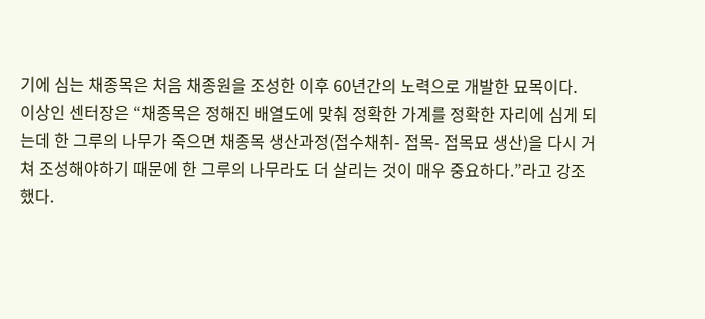기에 심는 채종목은 처음 채종원을 조성한 이후 60년간의 노력으로 개발한 묘목이다.
이상인 센터장은 “채종목은 정해진 배열도에 맞춰 정확한 가계를 정확한 자리에 심게 되는데 한 그루의 나무가 죽으면 채종목 생산과정(접수채취- 접목- 접목묘 생산)을 다시 거쳐 조성해야하기 때문에 한 그루의 나무라도 더 살리는 것이 매우 중요하다.”라고 강조했다.